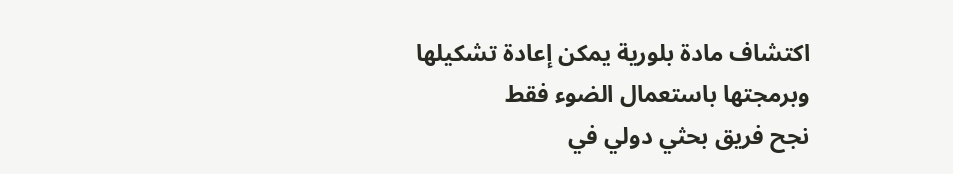اكتشاف مادة بلورية يمكن إعادة تشكيلها وبرمجتها باستعمال الضوء فقط
نجح فريق بحثي دولي في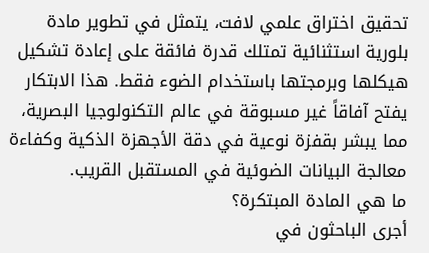تحقيق اختراق علمي لافت، يتمثل في تطوير مادة بلورية استثنائية تمتلك قدرة فائقة على إعادة تشكيل هيكلها وبرمجتها باستخدام الضوء فقط. هذا الابتكار يفتح آفاقاً غير مسبوقة في عالم التكنولوجيا البصرية، مما يبشر بقفزة نوعية في دقة الأجهزة الذكية وكفاءة معالجة البيانات الضوئية في المستقبل القريب.
ما هي المادة المبتكرة؟
أجرى الباحثون في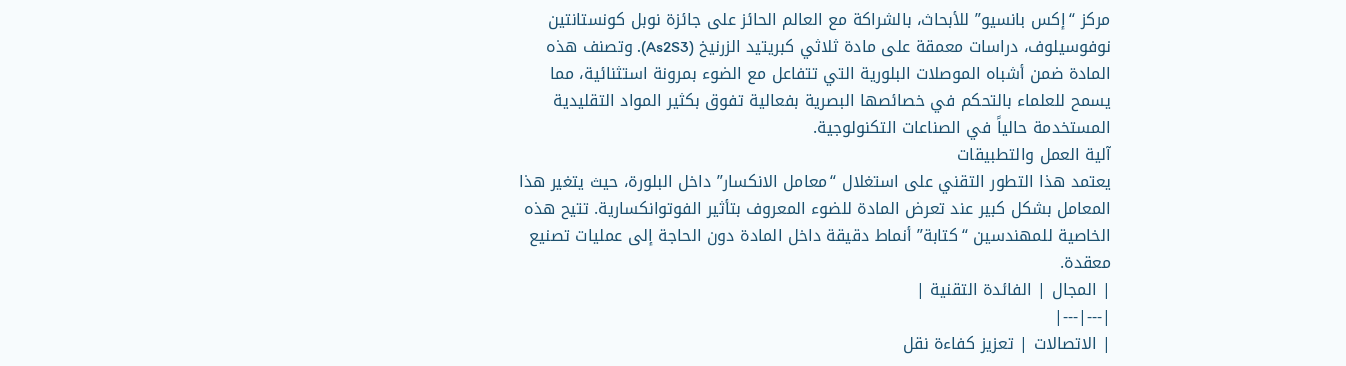مركز “إكس بانسيو” للأبحاث، بالشراكة مع العالم الحائز على جائزة نوبل كونستانتين نوفوسيلوف، دراسات معمقة على مادة ثلاثي كبريتيد الزرنيخ (As2S3). وتصنف هذه المادة ضمن أشباه الموصلات البلورية التي تتفاعل مع الضوء بمرونة استثنائية، مما يسمح للعلماء بالتحكم في خصائصها البصرية بفعالية تفوق بكثير المواد التقليدية المستخدمة حالياً في الصناعات التكنولوجية.
آلية العمل والتطبيقات
يعتمد هذا التطور التقني على استغلال “معامل الانكسار” داخل البلورة، حيث يتغير هذا المعامل بشكل كبير عند تعرض المادة للضوء المعروف بتأثير الفوتوانكسارية. تتيح هذه الخاصية للمهندسين “كتابة” أنماط دقيقة داخل المادة دون الحاجة إلى عمليات تصنيع معقدة.
| المجال | الفائدة التقنية |
|---|---|
| الاتصالات | تعزيز كفاءة نقل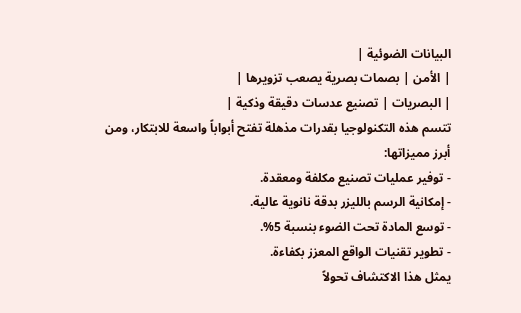البيانات الضوئية |
| الأمن | بصمات بصرية يصعب تزويرها |
| البصريات | تصنيع عدسات دقيقة وذكية |
تتسم هذه التكنولوجيا بقدرات مذهلة تفتح أبواباً واسعة للابتكار، ومن أبرز مميزاتها:
- توفير عمليات تصنيع مكلفة ومعقدة.
- إمكانية الرسم بالليزر بدقة نانوية عالية.
- توسع المادة تحت الضوء بنسبة 5%.
- تطوير تقنيات الواقع المعزز بكفاءة.
يمثل هذا الاكتشاف تحولاً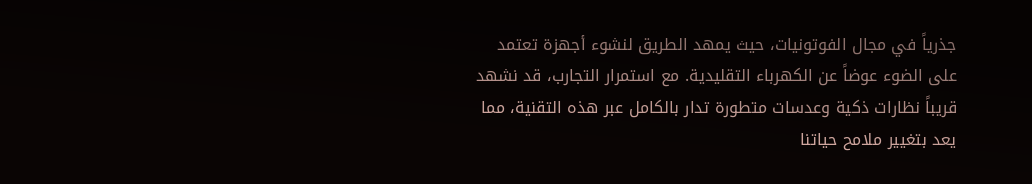جذرياً في مجال الفوتونيات، حيث يمهد الطريق لنشوء أجهزة تعتمد على الضوء عوضاً عن الكهرباء التقليدية. مع استمرار التجارب، قد نشهد قريباً نظارات ذكية وعدسات متطورة تدار بالكامل عبر هذه التقنية، مما يعد بتغيير ملامح حياتنا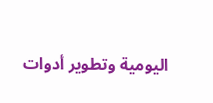اليومية وتطوير أدوات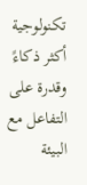تكنولوجية أكثر ذكاءً وقدرة على التفاعل مع البيئة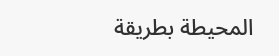المحيطة بطريقة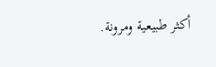أكثر طبيعية ومرونة.